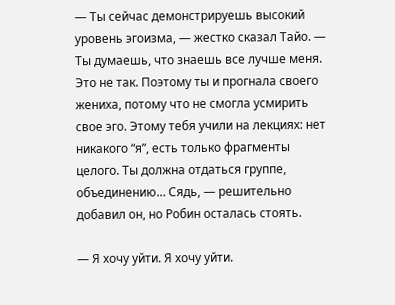— Ты сейчас демонстрируешь высокий уровень эгоизма, — жестко сказал Тайо. — Ты думаешь, что знаешь все лучше меня. Это не так. Поэтому ты и прогнала своего жениха, потому что не смогла усмирить свое эго. Этому тебя учили на лекциях: нет никакого “я”, есть только фрагменты целого. Ты должна отдаться группе, объединению… Сядь, — решительно добавил он, но Робин осталась стоять.

— Я хочу уйти. Я хочу уйти.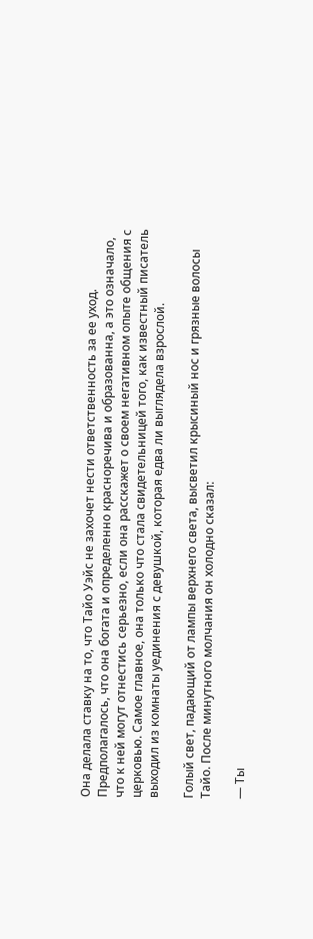Она делала ставку на то, что Тайо Уэйс не захочет нести ответственность за ее уход. Предполагалось, что она богата и определенно красноречива и образованна, а это означало, что к ней могут отнестись серьезно, если она расскажет о своем негативном опыте общения с церковью. Самое главное, она только что стала свидетельницей того, как известный писатель выходил из комнаты уединения с девушкой, которая едва ли выглядела взрослой.

Голый свет, падающий от лампы верхнего света, высветил крысиный нос и грязные волосы Тайо. После минутного молчания он холодно сказал:

— Ты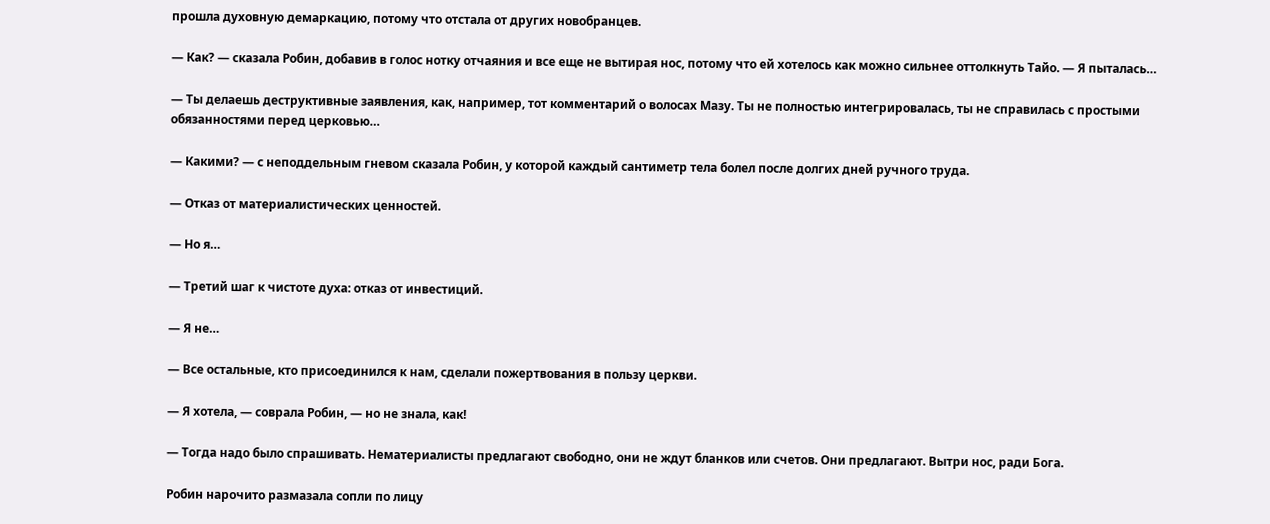прошла духовную демаркацию, потому что отстала от других новобранцев.

— Как? — сказала Робин, добавив в голос нотку отчаяния и все еще не вытирая нос, потому что ей хотелось как можно сильнее оттолкнуть Тайо. — Я пыталась…

— Ты делаешь деструктивные заявления, как, например, тот комментарий о волосах Мазу. Ты не полностью интегрировалась, ты не справилась с простыми обязанностями перед церковью…

— Какими? — с неподдельным гневом сказала Робин, у которой каждый сантиметр тела болел после долгих дней ручного труда.

— Отказ от материалистических ценностей.

— Но я…

— Третий шаг к чистоте духа: отказ от инвестиций.

— Я не…

— Все остальные, кто присоединился к нам, сделали пожертвования в пользу церкви.

— Я хотела, — соврала Робин, — но не знала, как!

— Тогда надо было спрашивать. Нематериалисты предлагают свободно, они не ждут бланков или счетов. Они предлагают. Вытри нос, ради Бога.

Робин нарочито размазала сопли по лицу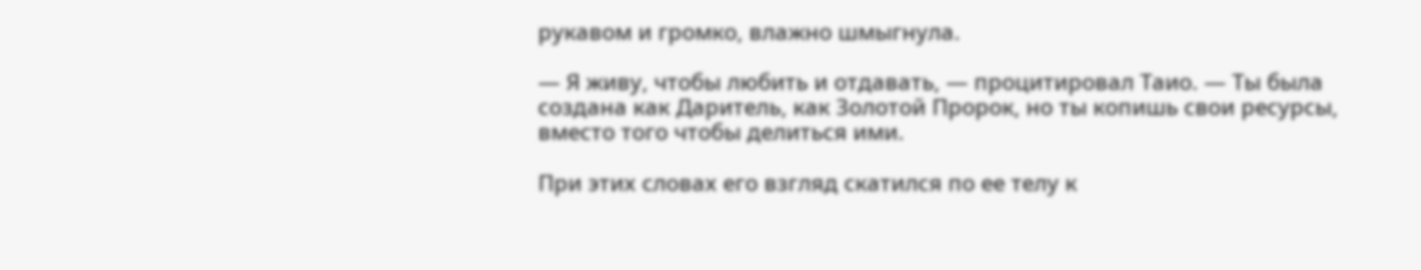рукавом и громко, влажно шмыгнула.

— Я живу, чтобы любить и отдавать, — процитировал Таио. — Ты была создана как Даритель, как Золотой Пророк, но ты копишь свои ресурсы, вместо того чтобы делиться ими.

При этих словах его взгляд скатился по ее телу к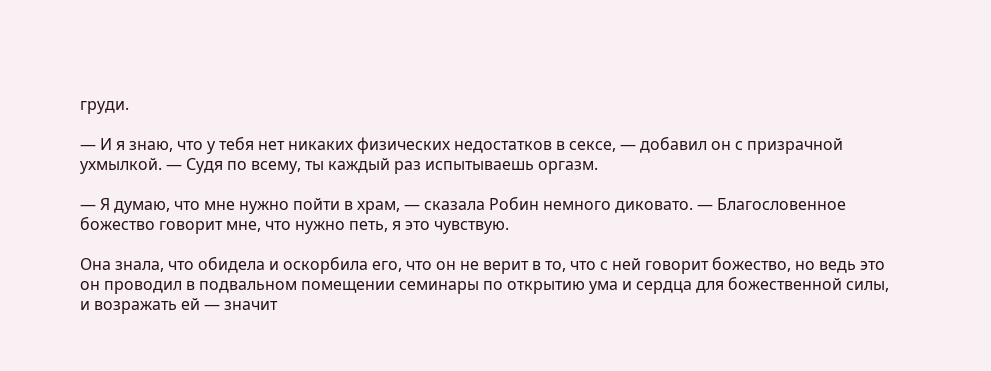груди.

— И я знаю, что у тебя нет никаких физических недостатков в сексе, — добавил он с призрачной ухмылкой. — Судя по всему, ты каждый раз испытываешь оргазм.

— Я думаю, что мне нужно пойти в храм, — сказала Робин немного диковато. — Благословенное божество говорит мне, что нужно петь, я это чувствую.

Она знала, что обидела и оскорбила его, что он не верит в то, что с ней говорит божество, но ведь это он проводил в подвальном помещении семинары по открытию ума и сердца для божественной силы, и возражать ей — значит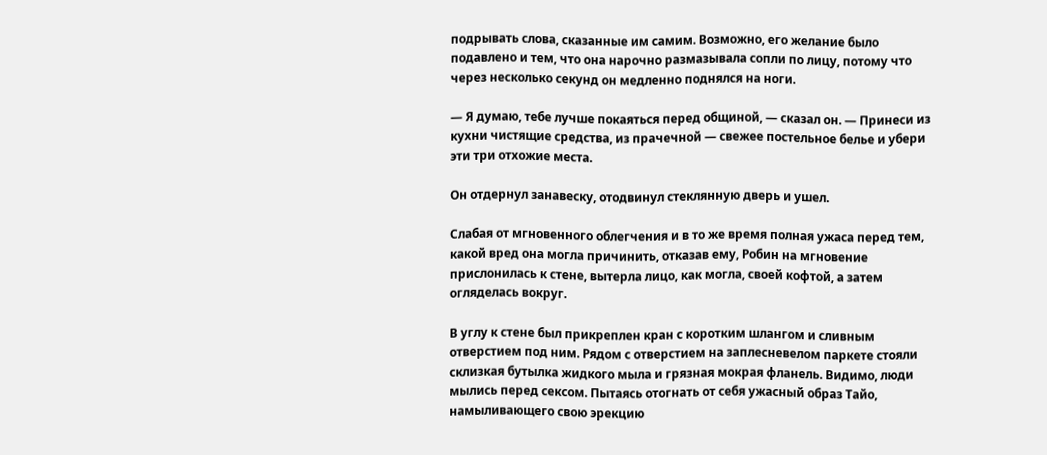подрывать слова, сказанные им самим. Возможно, его желание было подавлено и тем, что она нарочно размазывала сопли по лицу, потому что через несколько секунд он медленно поднялся на ноги.

— Я думаю, тебе лучше покаяться перед общиной, — сказал он. — Принеси из кухни чистящие средства, из прачечной — свежее постельное белье и убери эти три отхожие места.

Он отдернул занавеску, отодвинул стеклянную дверь и ушел.

Слабая от мгновенного облегчения и в то же время полная ужаса перед тем, какой вред она могла причинить, отказав ему, Робин на мгновение прислонилась к стене, вытерла лицо, как могла, своей кофтой, а затем огляделась вокруг.

В углу к стене был прикреплен кран с коротким шлангом и сливным отверстием под ним. Рядом с отверстием на заплесневелом паркете стояли склизкая бутылка жидкого мыла и грязная мокрая фланель. Видимо, люди мылись перед сексом. Пытаясь отогнать от себя ужасный образ Тайо, намыливающего свою эрекцию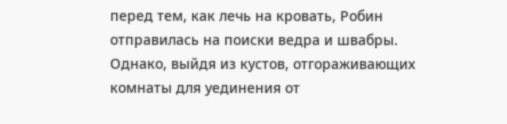перед тем, как лечь на кровать, Робин отправилась на поиски ведра и швабры. Однако, выйдя из кустов, отгораживающих комнаты для уединения от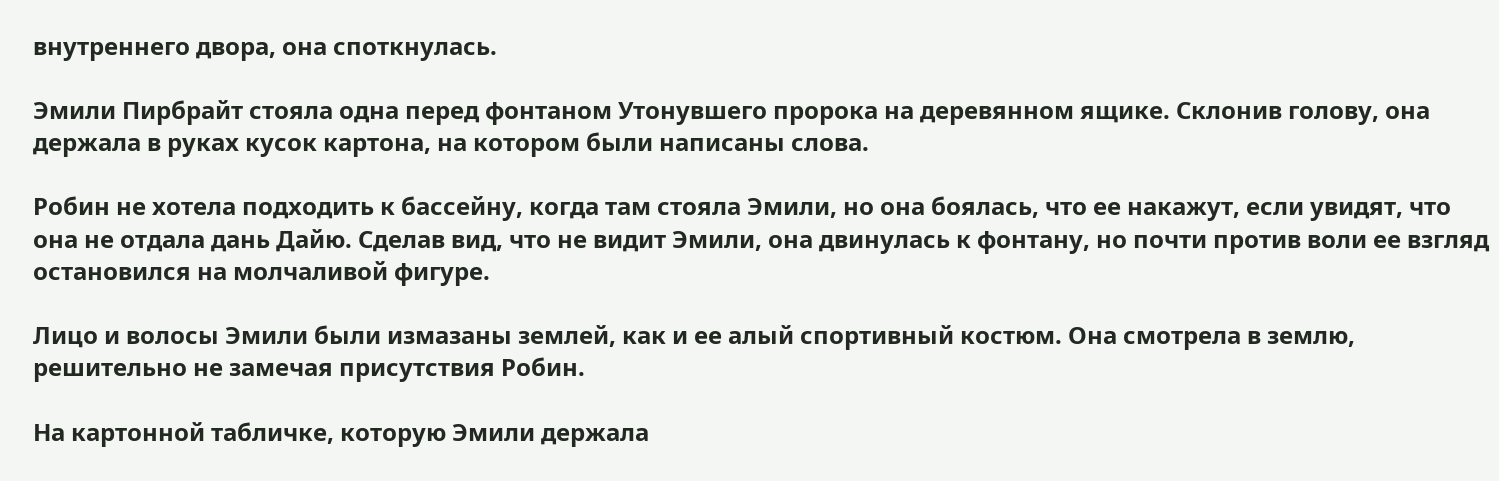внутреннего двора, она споткнулась.

Эмили Пирбрайт стояла одна перед фонтаном Утонувшего пророка на деревянном ящике. Склонив голову, она держала в руках кусок картона, на котором были написаны слова.

Робин не хотела подходить к бассейну, когда там стояла Эмили, но она боялась, что ее накажут, если увидят, что она не отдала дань Дайю. Сделав вид, что не видит Эмили, она двинулась к фонтану, но почти против воли ее взгляд остановился на молчаливой фигуре.

Лицо и волосы Эмили были измазаны землей, как и ее алый спортивный костюм. Она смотрела в землю, решительно не замечая присутствия Робин.

На картонной табличке, которую Эмили держала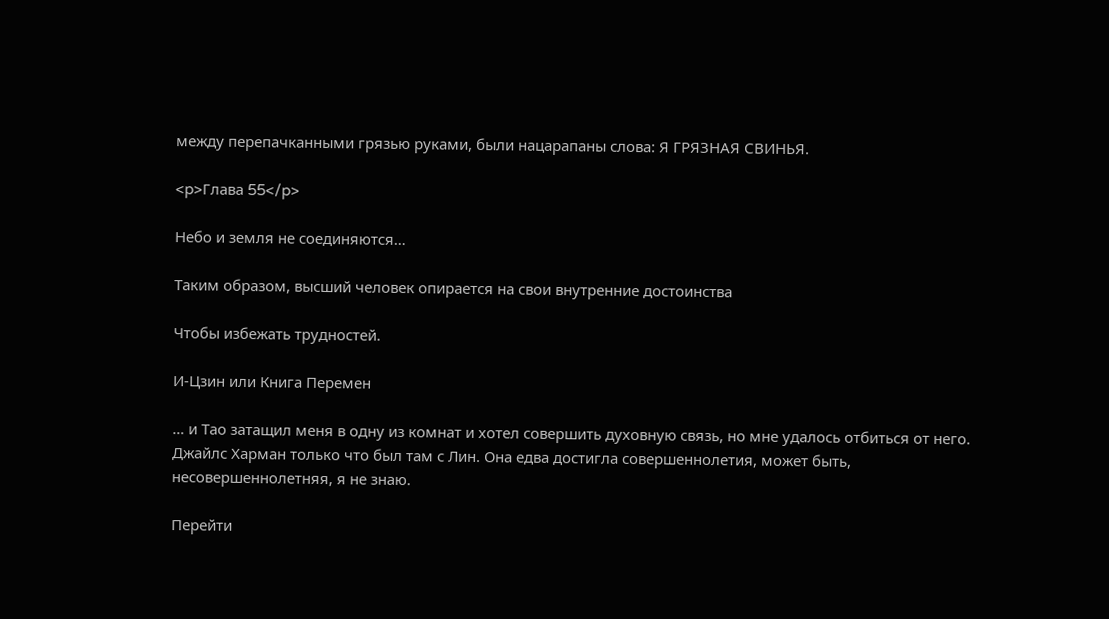между перепачканными грязью руками, были нацарапаны слова: Я ГРЯЗНАЯ СВИНЬЯ.

<p>Глава 55</p>

Небо и земля не соединяются…

Таким образом, высший человек опирается на свои внутренние достоинства

Чтобы избежать трудностей.

И-Цзин или Книга Перемен

… и Тао затащил меня в одну из комнат и хотел совершить духовную связь, но мне удалось отбиться от него. Джайлс Харман только что был там с Лин. Она едва достигла совершеннолетия, может быть, несовершеннолетняя, я не знаю.

Перейти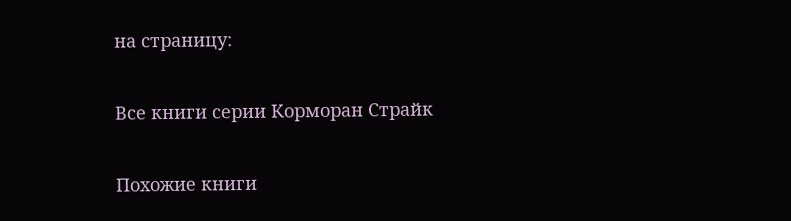на страницу:

Все книги серии Корморан Страйк

Похожие книги